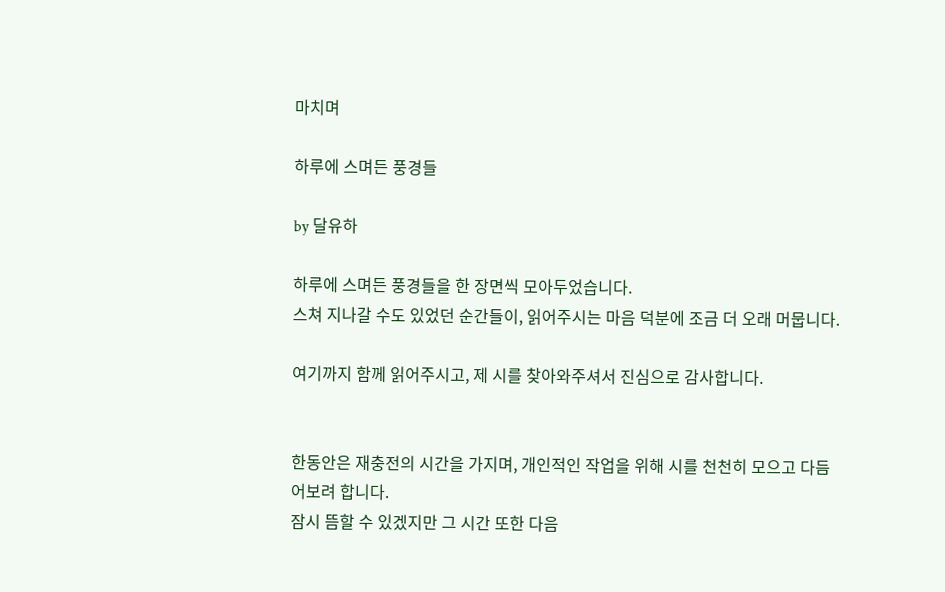마치며

하루에 스며든 풍경들

by 달유하

하루에 스며든 풍경들을 한 장면씩 모아두었습니다.
스쳐 지나갈 수도 있었던 순간들이, 읽어주시는 마음 덕분에 조금 더 오래 머뭅니다.

여기까지 함께 읽어주시고, 제 시를 찾아와주셔서 진심으로 감사합니다.


한동안은 재충전의 시간을 가지며, 개인적인 작업을 위해 시를 천천히 모으고 다듬어보려 합니다.
잠시 뜸할 수 있겠지만 그 시간 또한 다음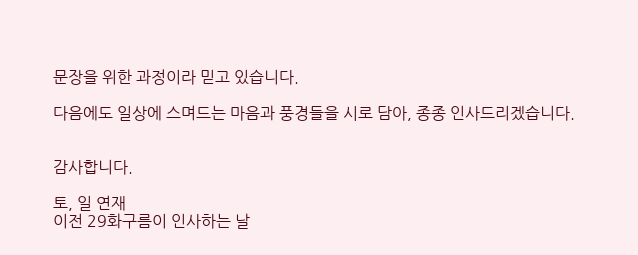문장을 위한 과정이라 믿고 있습니다.

다음에도 일상에 스며드는 마음과 풍경들을 시로 담아, 종종 인사드리겠습니다.


감사합니다.

토, 일 연재
이전 29화구름이 인사하는 날